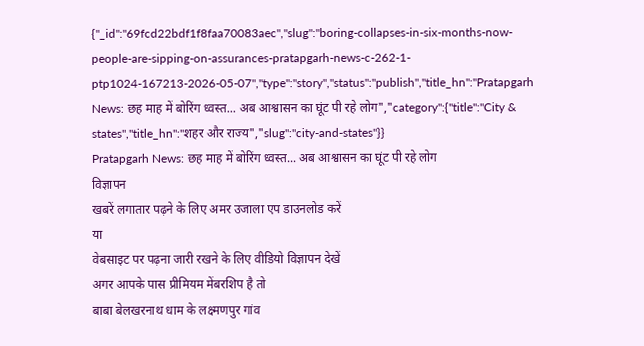{"_id":"69fcd22bdf1f8faa70083aec","slug":"boring-collapses-in-six-months-now-people-are-sipping-on-assurances-pratapgarh-news-c-262-1-ptp1024-167213-2026-05-07","type":"story","status":"publish","title_hn":"Pratapgarh News: छह माह में बोरिंग ध्वस्त... अब आश्वासन का घूंट पी रहे लोग","category":{"title":"City & states","title_hn":"शहर और राज्य","slug":"city-and-states"}}
Pratapgarh News: छह माह में बोरिंग ध्वस्त... अब आश्वासन का घूंट पी रहे लोग
विज्ञापन
खबरें लगातार पढ़ने के लिए अमर उजाला एप डाउनलोड करें
या
वेबसाइट पर पढ़ना जारी रखने के लिए वीडियो विज्ञापन देखें
अगर आपके पास प्रीमियम मेंबरशिप है तो
बाबा बेलखरनाथ धाम के लक्ष्मणपुर गांव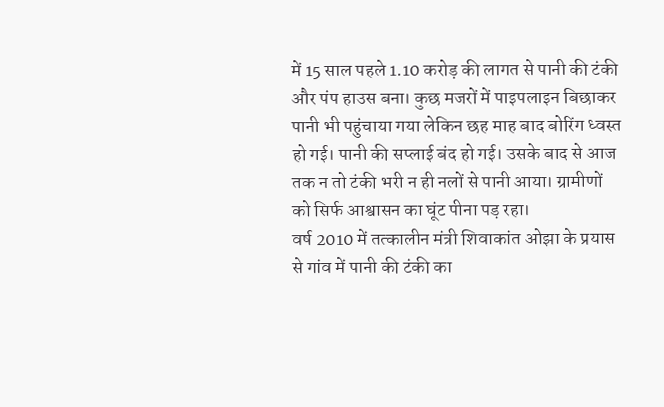में 15 साल पहले 1.10 करोड़ की लागत से पानी की टंकी और पंप हाउस बना। कुछ मजरों में पाइपलाइन बिछाकर पानी भी पहुंचाया गया लेकिन छह माह बाद बोरिंग ध्वस्त हो गई। पानी की सप्लाई बंद हो गई। उसके बाद से आज तक न तो टंकी भरी न ही नलों से पानी आया। ग्रामीणों को सिर्फ आश्वासन का घूंट पीना पड़ रहा।
वर्ष 2010 में तत्कालीन मंत्री शिवाकांत ओझा के प्रयास से गांव में पानी की टंकी का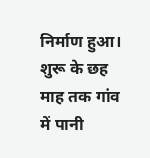निर्माण हुआ। शुरू के छह माह तक गांव में पानी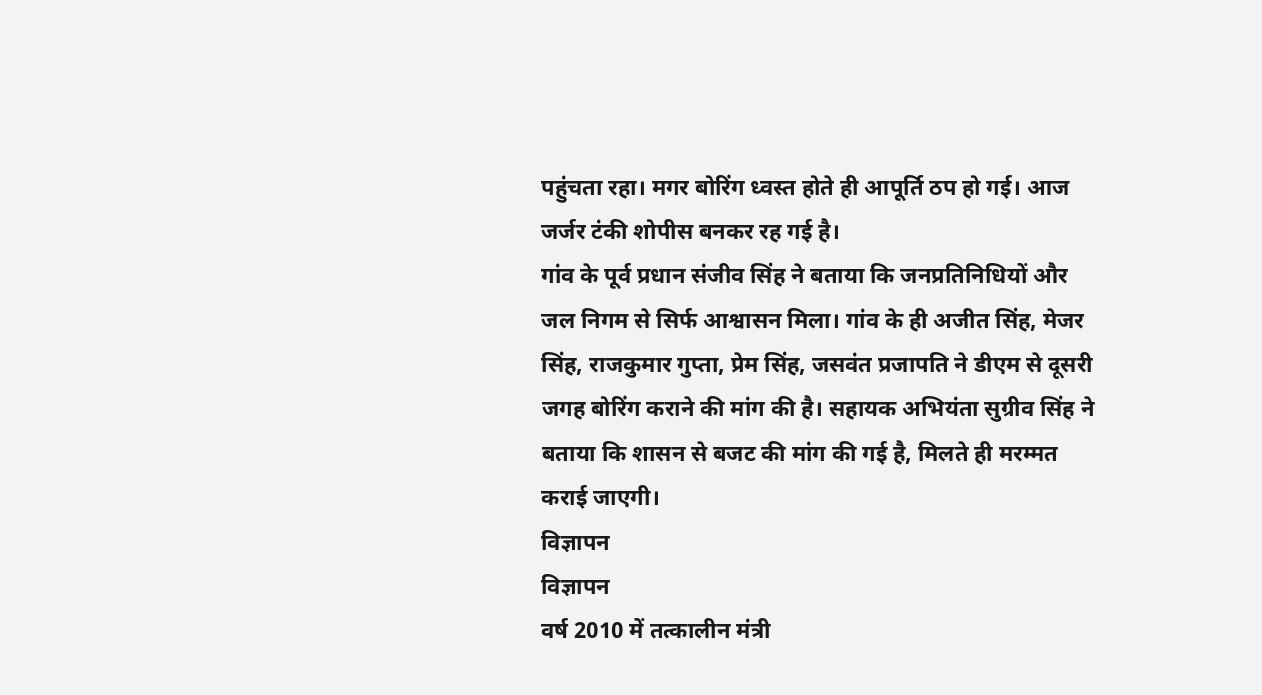पहुंचता रहा। मगर बोरिंग ध्वस्त होते ही आपूर्ति ठप हो गई। आज जर्जर टंकी शोपीस बनकर रह गई है।
गांव के पूर्व प्रधान संजीव सिंह ने बताया कि जनप्रतिनिधियों और जल निगम से सिर्फ आश्वासन मिला। गांव के ही अजीत सिंह, मेजर सिंह, राजकुमार गुप्ता, प्रेम सिंह, जसवंत प्रजापति ने डीएम से दूसरी जगह बोरिंग कराने की मांग की है। सहायक अभियंता सुग्रीव सिंह ने बताया कि शासन से बजट की मांग की गई है, मिलते ही मरम्मत कराई जाएगी।
विज्ञापन
विज्ञापन
वर्ष 2010 में तत्कालीन मंत्री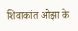शिवाकांत ओझा के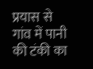प्रयास से गांव में पानी की टंकी का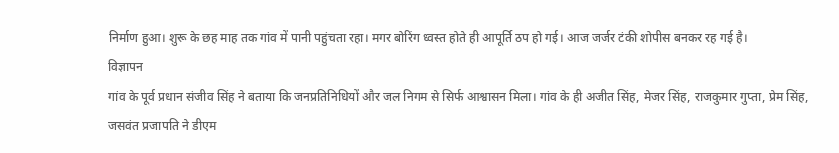निर्माण हुआ। शुरू के छह माह तक गांव में पानी पहुंचता रहा। मगर बोरिंग ध्वस्त होते ही आपूर्ति ठप हो गई। आज जर्जर टंकी शोपीस बनकर रह गई है।
विज्ञापन
गांव के पूर्व प्रधान संजीव सिंह ने बताया कि जनप्रतिनिधियों और जल निगम से सिर्फ आश्वासन मिला। गांव के ही अजीत सिंह, मेजर सिंह, राजकुमार गुप्ता, प्रेम सिंह, जसवंत प्रजापति ने डीएम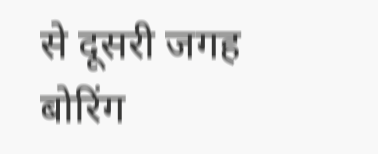से दूसरी जगह बोरिंग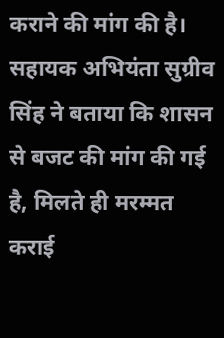कराने की मांग की है। सहायक अभियंता सुग्रीव सिंह ने बताया कि शासन से बजट की मांग की गई है, मिलते ही मरम्मत कराई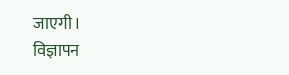जाएगी।
विज्ञापन